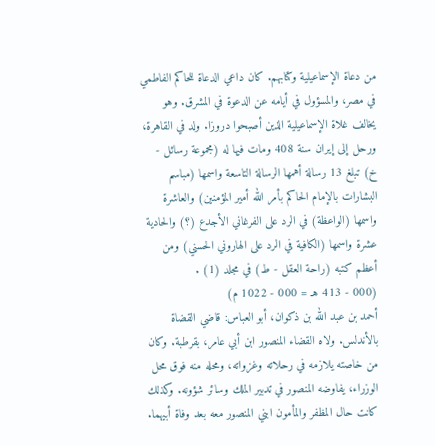من دعاة الإسماعيلية وكتابهم. كان داعي الدعاة للحاكم الفاطمي في مصر، والمسؤول في أيامه عن الدعوة في المشرق. وهو يخالف غلاة الإسماعيلية الذين أصبحوا دروزا. ولد في القاهرة، ورحل إلى إيران سنة 408 ومات فيها له (مجموعة رسائل - خ) تبلغ 13 رسالة أهمها الرسالة التاسعة واسمها (مباسم البشارات بالإمام الحاكم بأمر الله أمير المؤمنين) والعاشرة واسمها (الواعظة) في الرد على الفرغاني الأجدع (؟) والحادية عشرة واسمها (الكافية في الرد على الهاروني الحسني) ومن أعظم كتبه (راحة العقل - ط) في مجلد (1) .
(000 - 413 هـ = 000 - 1022 م)
أحمد بن عبد الله بن ذكوان، أبو العباس: قاضي القضاة بالأندلس. ولاه القضاء المنصور ابن أبي عامر، بقرطبة. وكان من خاصته يلازمه في رحلاته وغزواته، ومحله منه فوق محل الوزراء، يفاوضه المنصور في تدبير الملك وسائر شؤونه. وكذلك كانت حال المظفر والمأمون ابني المنصور معه بعد وفاة أبيهما.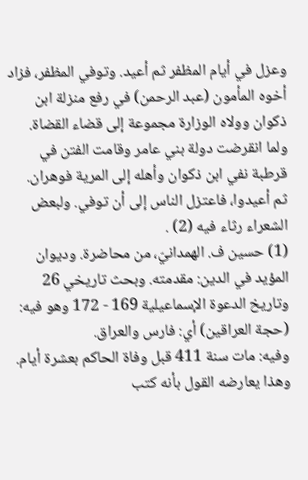وعزل في أيام المظفر ثم أعيد. وتوفي المظفر، فزاد أخوه المأمون (عبد الرحمن) في رفع منزلة ابن ذكوان وولاه الوزارة مجموعة إلى قضاء القضاة. ولما انقرضت دولة بني عامر وقامت الفتن في قرطبة نفي ابن ذكوان وأهله إلى المرية فوهران.
ثم أعيدوا، فاعتزل الناس إلى أن توفي. ولبعض الشعراء رثاء فيه (2) .
(1) حسين ف. الهمدانيّ، من محاضرة. وديوان المؤيد في الدين: مقدمته. وبحث تاريخي 26 وتاريخ الدعوة الإسماعيلية 169 - 172 وهو فيه: (حجة العراقين) أي: فارس والعراق.
وفيه: مات سنة 411 قبل وفاة الحاكم بعشرة أيام. وهذا يعارضه القول بأنه كتب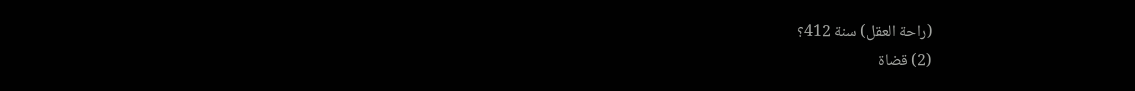(راحة العقل) سنة 412؟
(2) قضاة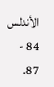الأندلس 84 - 87.